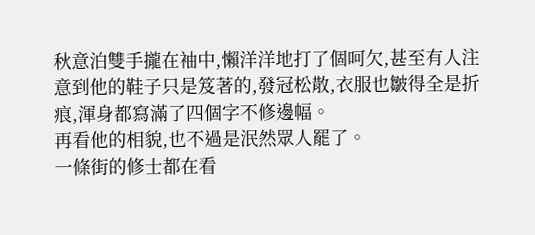秋意泊雙手攏在袖中,懶洋洋地打了個呵欠,甚至有人注意到他的鞋子只是笈著的,發冠松散,衣服也皺得全是折痕,渾身都寫滿了四個字不修邊幅。
再看他的相貌,也不過是泯然眾人罷了。
一條街的修士都在看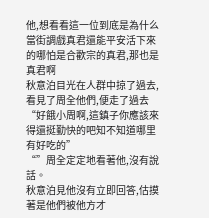他,想看看這一位到底是為什么當街調戲真君還能平安活下來的哪怕是合歡宗的真君,那也是真君啊
秋意泊目光在人群中掠了過去,看見了周全他們,便走了過去“好餓小周啊,這鎮子你應該來得還挺勤快的吧知不知道哪里有好吃的”
“”周全定定地看著他,沒有說話。
秋意泊見他沒有立即回答,估摸著是他們被他方才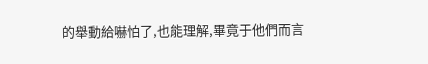的舉動給嚇怕了,也能理解,畢竟于他們而言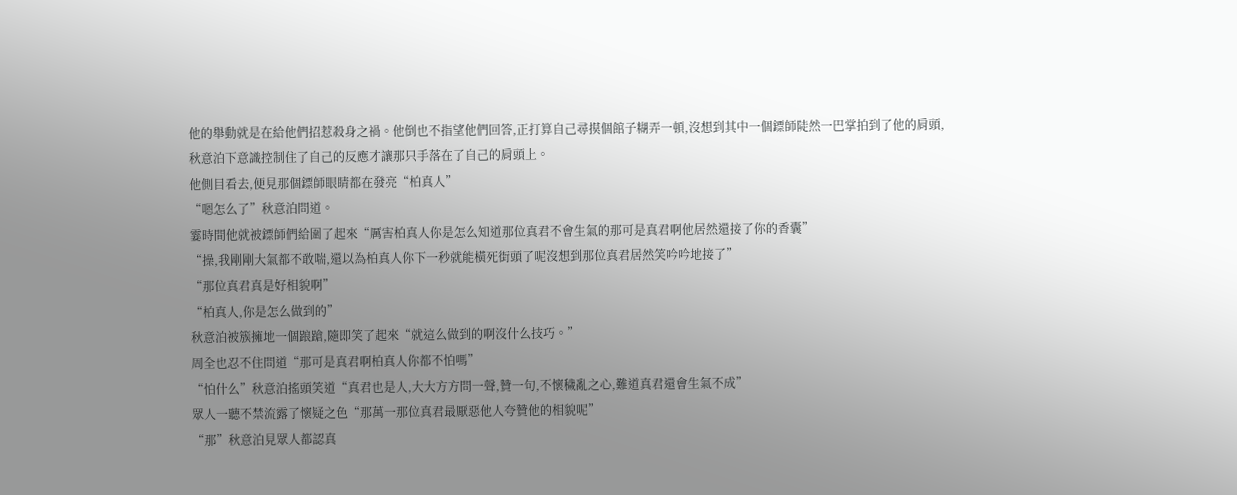他的舉動就是在給他們招惹殺身之禍。他倒也不指望他們回答,正打算自己尋摸個館子糊弄一頓,沒想到其中一個鏢師陡然一巴掌拍到了他的肩頭,秋意泊下意識控制住了自己的反應才讓那只手落在了自己的肩頭上。
他側目看去,便見那個鏢師眼睛都在發亮“柏真人”
“嗯怎么了”秋意泊問道。
霎時間他就被鏢師們給圍了起來“厲害柏真人你是怎么知道那位真君不會生氣的那可是真君啊他居然還接了你的香囊”
“操,我剛剛大氣都不敢喘,還以為柏真人你下一秒就能橫死街頭了呢沒想到那位真君居然笑吟吟地接了”
“那位真君真是好相貌啊”
“柏真人,你是怎么做到的”
秋意泊被簇擁地一個踉蹌,隨即笑了起來“就這么做到的啊沒什么技巧。”
周全也忍不住問道“那可是真君啊柏真人你都不怕嗎”
“怕什么”秋意泊搖頭笑道“真君也是人,大大方方問一聲,贊一句,不懷穢亂之心,難道真君還會生氣不成”
眾人一聽不禁流露了懷疑之色“那萬一那位真君最厭惡他人夸贊他的相貌呢”
“那”秋意泊見眾人都認真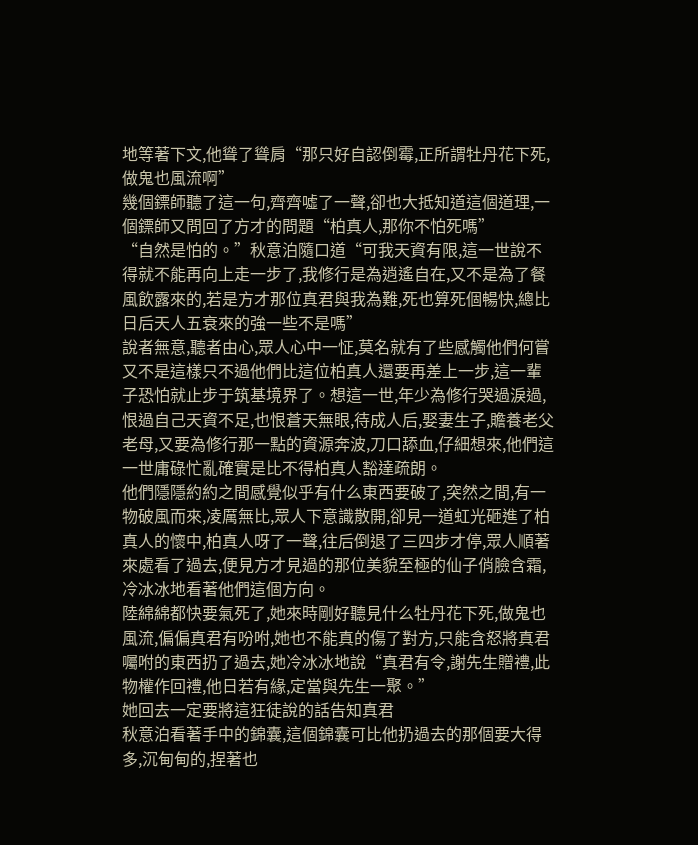地等著下文,他聳了聳肩“那只好自認倒霉,正所謂牡丹花下死,做鬼也風流啊”
幾個鏢師聽了這一句,齊齊噓了一聲,卻也大抵知道這個道理,一個鏢師又問回了方才的問題“柏真人,那你不怕死嗎”
“自然是怕的。”秋意泊隨口道“可我天資有限,這一世說不得就不能再向上走一步了,我修行是為逍遙自在,又不是為了餐風飲露來的,若是方才那位真君與我為難,死也算死個暢快,總比日后天人五衰來的強一些不是嗎”
說者無意,聽者由心,眾人心中一怔,莫名就有了些感觸他們何嘗又不是這樣只不過他們比這位柏真人還要再差上一步,這一輩子恐怕就止步于筑基境界了。想這一世,年少為修行哭過淚過,恨過自己天資不足,也恨蒼天無眼,待成人后,娶妻生子,贍養老父老母,又要為修行那一點的資源奔波,刀口舔血,仔細想來,他們這一世庸碌忙亂確實是比不得柏真人豁達疏朗。
他們隱隱約約之間感覺似乎有什么東西要破了,突然之間,有一物破風而來,凌厲無比,眾人下意識散開,卻見一道虹光砸進了柏真人的懷中,柏真人呀了一聲,往后倒退了三四步才停,眾人順著來處看了過去,便見方才見過的那位美貌至極的仙子俏臉含霜,冷冰冰地看著他們這個方向。
陸綿綿都快要氣死了,她來時剛好聽見什么牡丹花下死,做鬼也風流,偏偏真君有吩咐,她也不能真的傷了對方,只能含怒將真君囑咐的東西扔了過去,她冷冰冰地說“真君有令,謝先生贈禮,此物權作回禮,他日若有緣,定當與先生一聚。”
她回去一定要將這狂徒說的話告知真君
秋意泊看著手中的錦囊,這個錦囊可比他扔過去的那個要大得多,沉甸甸的,捏著也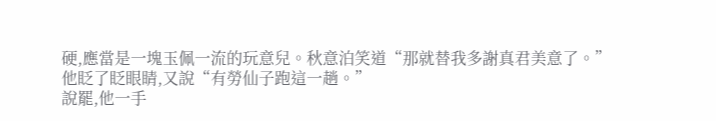硬,應當是一塊玉佩一流的玩意兒。秋意泊笑道“那就替我多謝真君美意了。”
他眨了眨眼睛,又說“有勞仙子跑這一趟。”
說罷,他一手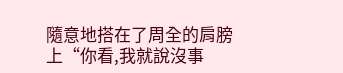隨意地搭在了周全的肩膀上“你看,我就說沒事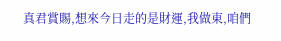真君賞賜,想來今日走的是財運,我做東,咱們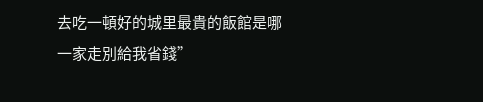去吃一頓好的城里最貴的飯館是哪一家走別給我省錢”